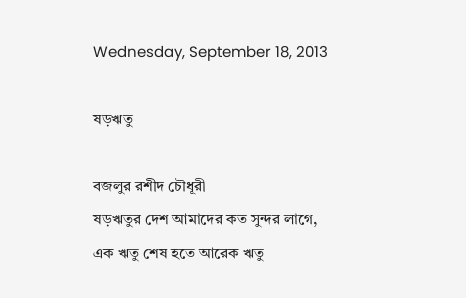Wednesday, September 18, 2013

ষড়ঋতু

বজলুর রশীদ চৌধূরী
ষড়ঋতুর দেশ আমাদের কত সুন্দর লাগে,
এক ঋতু শেষ হতে আরেক ঋতু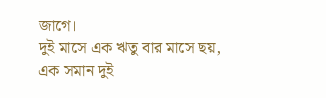জাগে।
দুই মাসে এক ঋতু বার মাসে ছয়,
এক সমান দুই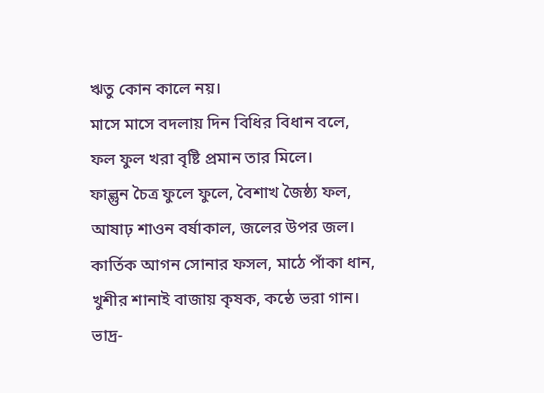ঋতু কোন কালে নয়।
মাসে মাসে বদলায় দিন বিধির বিধান বলে,
ফল ফুল খরা বৃষ্টি প্রমান তার মিলে।
ফাল্গুন চৈত্র ফুলে ফুলে, বৈশাখ জৈষ্ঠ্য ফল,
আষাঢ় শাওন বর্ষাকাল, জলের উপর জল।
কার্তিক আগন সোনার ফসল, মাঠে পাঁকা ধান,
খুশীর শানাই বাজায় কৃষক, কন্ঠে ভরা গান।
ভাদ্র-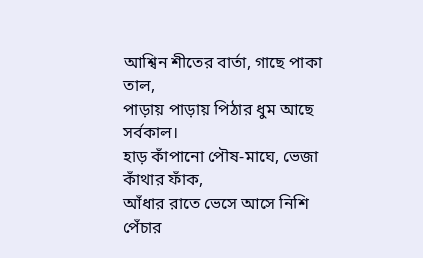আশ্বিন শীতের বার্তা, গাছে পাকা তাল,
পাড়ায় পাড়ায় পিঠার ধুম আছে সর্বকাল।
হাড় কাঁপানো পৌষ-মাঘে, ভেজা কাঁথার ফাঁক,
আঁধার রাতে ভেসে আসে নিশি পেঁচার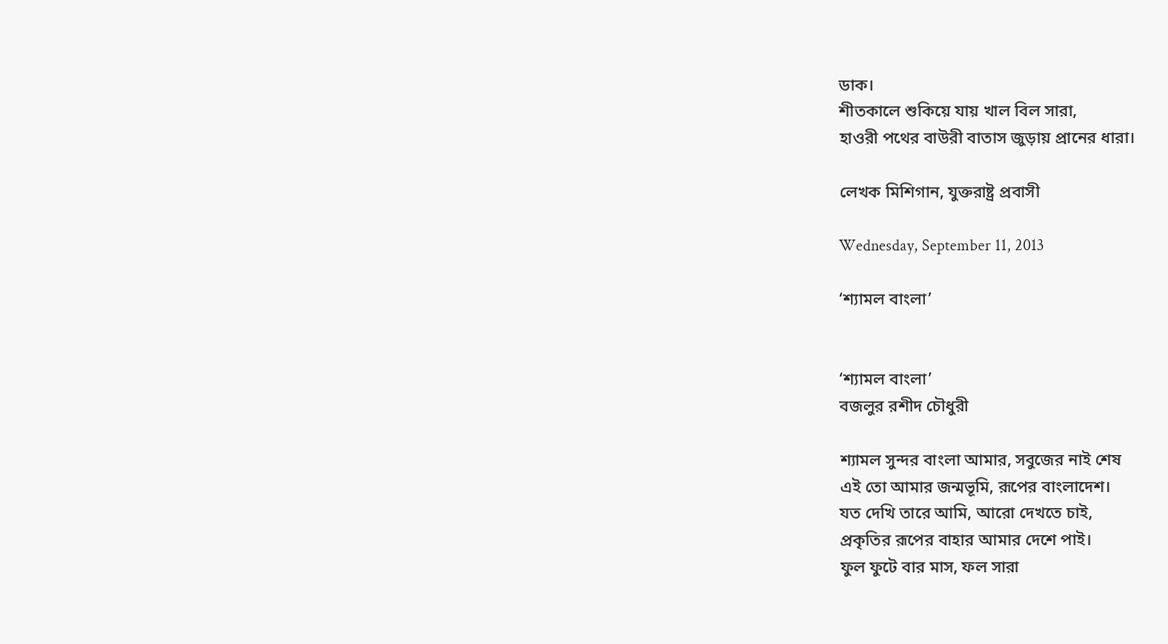ডাক।
শীতকালে শুকিয়ে যায় খাল বিল সারা,
হাওরী পথের বাউরী বাতাস জুড়ায় প্রানের ধারা।

লেখক মিশিগান, যুক্তরাষ্ট্র প্রবাসী

Wednesday, September 11, 2013

‘শ্যামল বাংলা’


‘শ্যামল বাংলা’
বজলুর রশীদ চৌধুরী

শ্যামল সুন্দর বাংলা আমার, সবুজের নাই শেষ
এই তো আমার জন্মভূমি, রূপের বাংলাদেশ।
যত দেখি তারে আমি, আরো দেখতে চাই,
প্রকৃতির রূপের বাহার আমার দেশে পাই।
ফুল ফুটে বার মাস, ফল সারা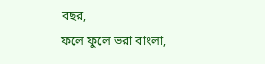বছর,
ফলে ফুলে ভরা বাংলা,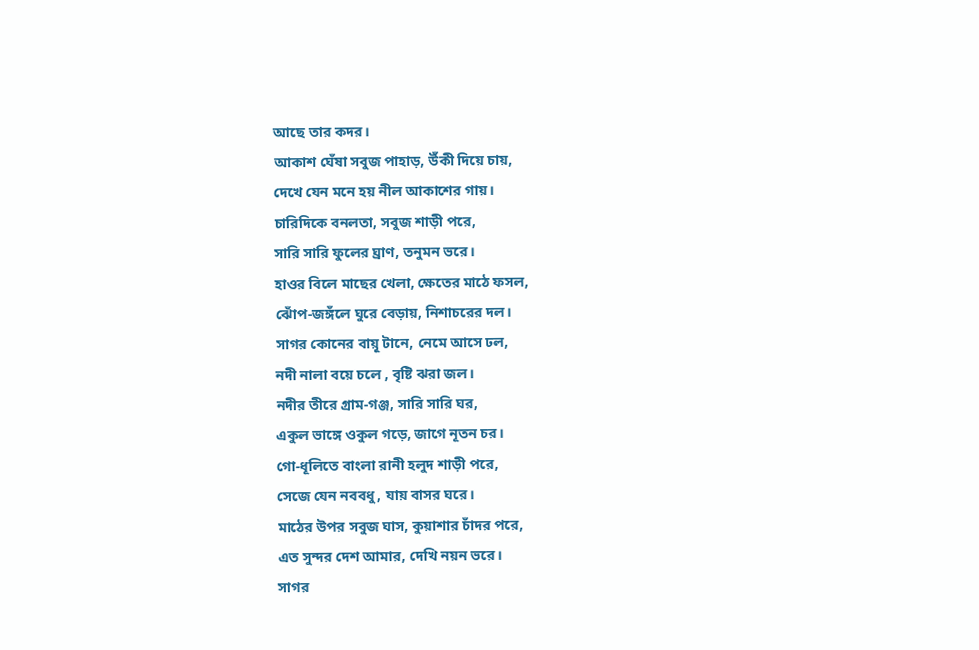আছে তার কদর।
আকাশ ঘেঁষা সবুজ পাহাড়, উঁকী দিয়ে চায়,
দেখে যেন মনে হয় নীল আকাশের গায়।
চারিদিকে বনলতা, সবুজ শাড়ী পরে,
সারি সারি ফুলের ঘ্রাণ, তনুমন ভরে।
হাওর বিলে মাছের খেলা, ক্ষেতের মাঠে ফসল,
ঝোঁপ-জঙ্গঁলে ঘুরে বেড়ায়, নিশাচরের দল।
সাগর কোনের বায়ূ টানে, নেমে আসে ঢল,
নদী নালা বয়ে চলে , বৃষ্টি ঝরা জল।
নদীর তীরে গ্রাম-গঞ্জ, সারি সারি ঘর,
একুল ভাঙ্গে ওকুল গড়ে, জাগে নূতন চর।
গো-ধূলিতে বাংলা রানী হলুদ শাড়ী পরে,
সেজে যেন নববধু, যায় বাসর ঘরে।
মাঠের উপর সবুজ ঘাস, কুয়াশার চাঁদর পরে,
এত সুন্দর দেশ আমার, দেখি নয়ন ভরে।
সাগর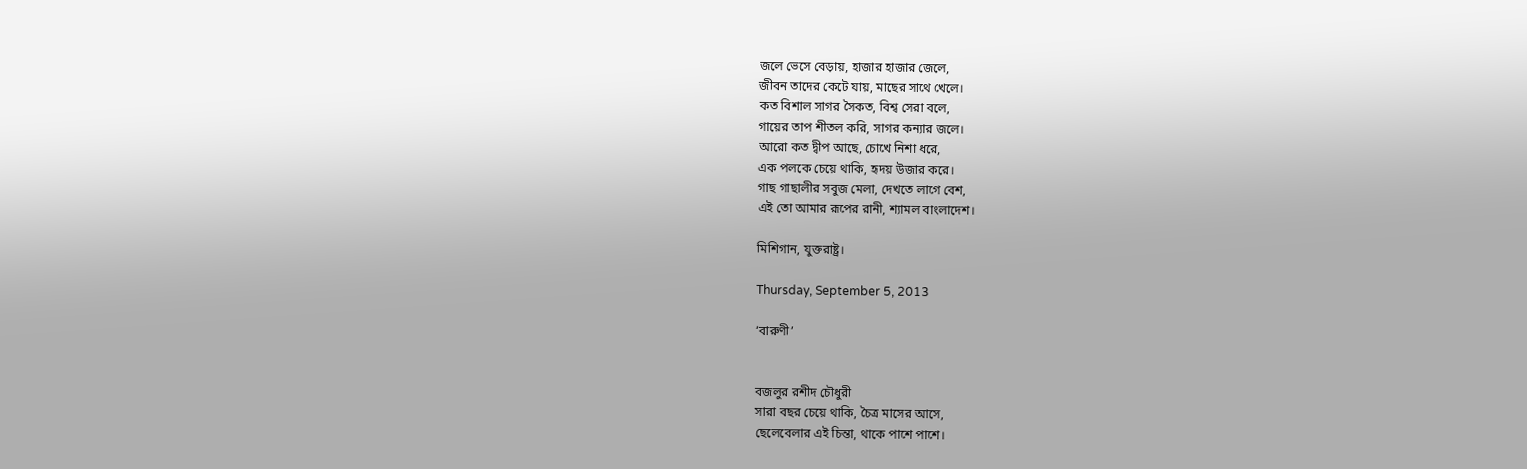জলে ভেসে বেড়ায়, হাজার হাজার জেলে,
জীবন তাদের কেটে যায়, মাছের সাথে খেলে।
কত বিশাল সাগর সৈকত, বিশ্ব সেরা বলে,
গায়ের তাপ শীতল করি, সাগর কন্যার জলে।
আরো কত দ্বীপ আছে, চোখে নিশা ধরে,
এক পলকে চেয়ে থাকি, হৃদয় উজার করে।
গাছ গাছালীর সবুজ মেলা, দেখতে লাগে বেশ,
এই তো আমার রূপের রানী, শ্যামল বাংলাদেশ।

মিশিগান, যুক্তরাষ্ট্র।

Thursday, September 5, 2013

‘বারুণী’


বজলুর রশীদ চৌধুরী
সারা বছর চেয়ে থাকি, চৈত্র মাসের আসে,
ছেলেবেলার এই চিন্তা, থাকে পাশে পাশে।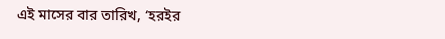এই মাসের বার তারিখ, ‘হরইর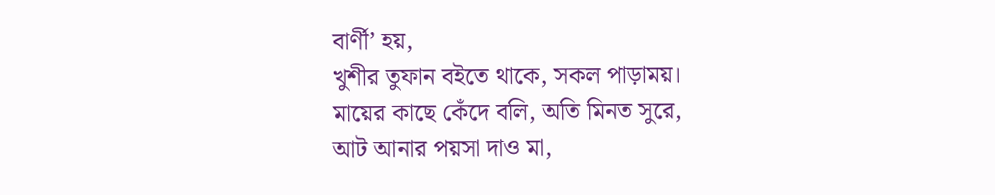বার্ণী’ হয়,
খুশীর তুফান বইতে থাকে, সকল পাড়াময়।
মায়ের কাছে কেঁদে বলি, অতি মিনত সুরে,
আট আনার পয়সা দাও মা,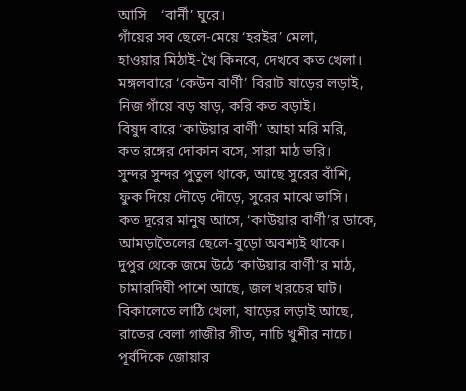আসি    ‘বার্নী’ ঘুরে।
গাঁয়ের সব ছেলে-মেয়ে ‘হরইর’ মেলা,
হাওয়ার মিঠাই-খৈ কিনবে, দেখবে কত খেলা।
মঙ্গলবারে ‘কেউন বার্ণী’ বিরাট ষাড়ের লড়াই,
নিজ গাঁয়ে বড় ষাড়, করি কত বড়াই।
বিষুদ বারে ‘কাউয়ার বার্ণী’ আহা মরি মরি,
কত রঙ্গের দোকান বসে, সারা মাঠ ভরি।
সুন্দর সুন্দর পুতুল থাকে, আছে সুরের বাঁশি,
ফুক দিয়ে দৌড়ে দৌড়ে, সুরের মাঝে ভাসি।
কত দূরের মানুষ আসে, ‘কাউয়ার বার্ণী’র ডাকে,
আমড়াতৈলের ছেলে-বুড়ো অবশ্যই থাকে।
দুপুর থেকে জমে উঠে ‘কাউয়ার বার্ণী’র মাঠ,
চামারদিঘী পাশে আছে, জল খরচের ঘাট।
বিকালেতে লাঠি খেলা, ষাড়ের লড়াই আছে,
রাতের বেলা গাজীর গীত, নাচি খুশীর নাচে।
পূর্বদিকে জোয়ার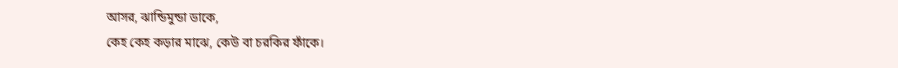আসর, ঝান্ডিমুন্ডা ডাকে,
কেহ কেহ কড়ার মাঝে, কেউ বা চরকির ফাঁকে।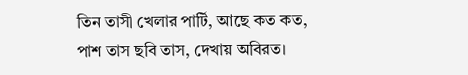তিন তাসী খেলার পার্টি, আছে কত কত,
পাশ তাস ছবি তাস, দেখায় অবিরত।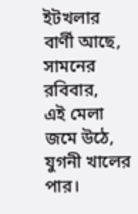ইটখলার বার্ণী আছে, সামনের রবিবার,
এই মেলা জমে উঠে, যুগনী খালের পার।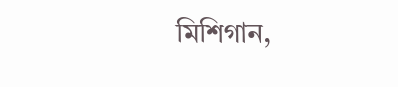মিশিগান,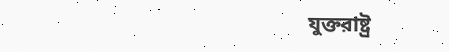যুক্তরাষ্ট্র